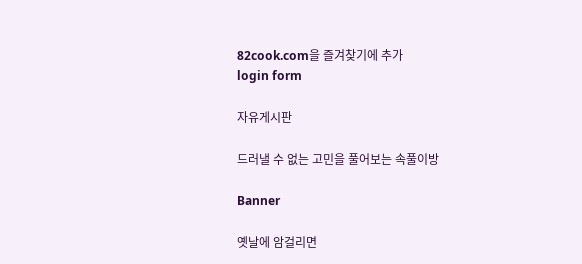82cook.com을 즐겨찾기에 추가
login form

자유게시판

드러낼 수 없는 고민을 풀어보는 속풀이방

Banner

옛날에 암걸리면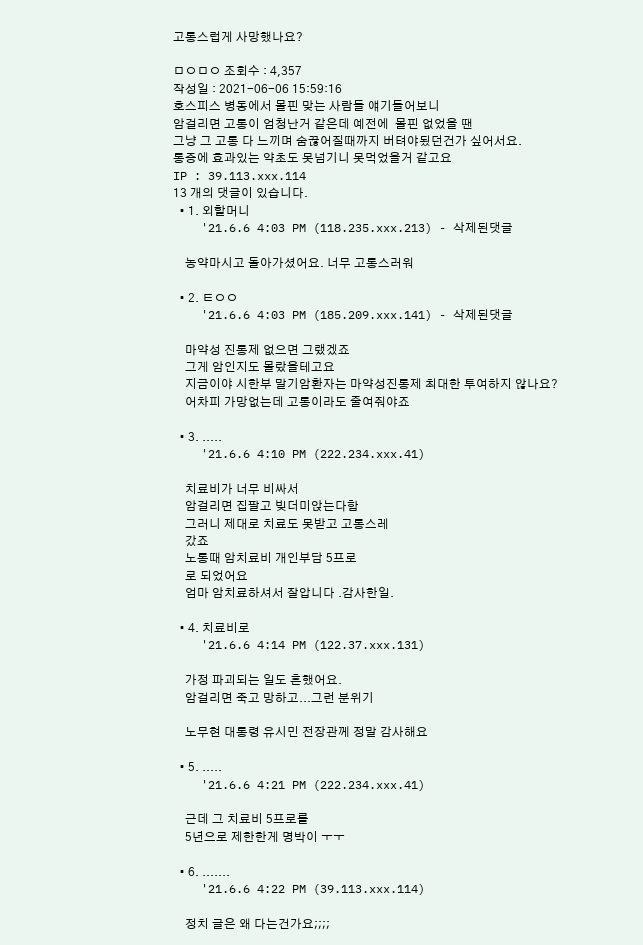고통스럽게 사망했나요?

ㅁㅇㅁㅇ 조회수 : 4,357
작성일 : 2021-06-06 15:59:16
호스피스 병동에서 몰핀 맞는 사람들 얘기들어보니
암걸리면 고통이 엄청난거 같은데 예전에  몰핀 없었을 땐
그냥 그 고통 다 느끼며 숨끊어질때까지 버텨야됬던건가 싶어서요.
통증에 효과있는 약초도 못넘기니 못먹었을거 같고요
IP : 39.113.xxx.114
13 개의 댓글이 있습니다.
  • 1. 외할머니
    '21.6.6 4:03 PM (118.235.xxx.213) - 삭제된댓글

    농약마시고 돌아가셨어요. 너무 고통스러워

  • 2. ㅌㅇㅇ
    '21.6.6 4:03 PM (185.209.xxx.141) - 삭제된댓글

    마약성 진통제 없으면 그랬겠죠
    그게 암인지도 몰랐을테고요
    지금이야 시한부 말기암환자는 마약성진통제 최대한 투여하지 않나요?
    어차피 가망없는데 고통이라도 줄여줘야죠

  • 3. .....
    '21.6.6 4:10 PM (222.234.xxx.41)

    치료비가 너무 비싸서
    암걸리면 집팔고 빚더미앉는다함
    그러니 제대로 치료도 못받고 고통스레
    갔죠
    노통때 암치료비 개인부담 5프로
    로 되었어요
    엄마 암치료하셔서 잘압니다 .감사한일.

  • 4. 치료비로
    '21.6.6 4:14 PM (122.37.xxx.131)

    가정 파괴되는 일도 흔했어요.
    암걸리면 죽고 망하고...그런 분위기

    노무현 대통령 유시민 전장관께 정말 감사해요

  • 5. .....
    '21.6.6 4:21 PM (222.234.xxx.41)

    근데 그 치료비 5프로를
    5년으로 제한한게 명박이 ㅜㅜ

  • 6. .......
    '21.6.6 4:22 PM (39.113.xxx.114)

    정치 글은 왜 다는건가요;;;;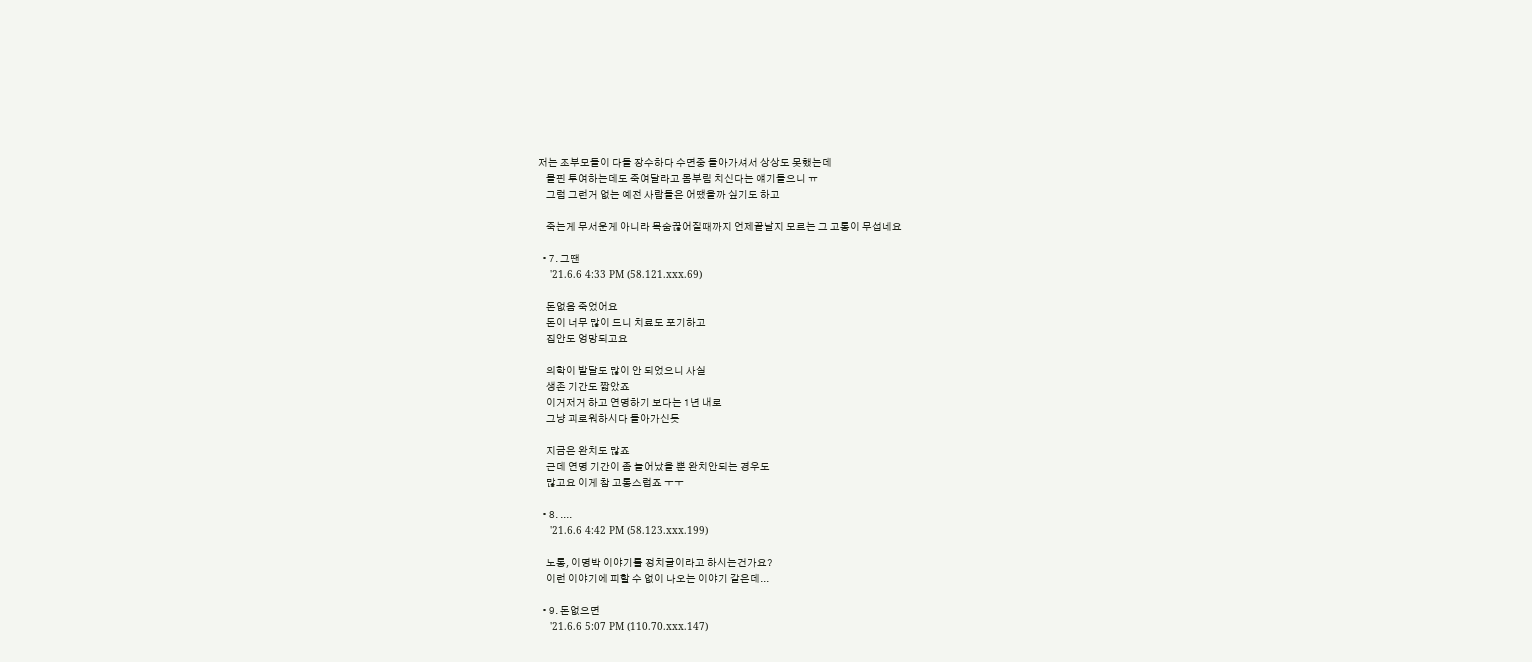저는 조부모들이 다들 장수하다 수면중 돌아가셔서 상상도 못했는데
    몰핀 투여하는데도 죽여달라고 몸부림 치신다는 얘기들으니 ㅠ
    그럼 그런거 없는 예전 사람들은 어땠을까 싶기도 하고

    죽는게 무서운게 아니라 목숨끊어질때까지 언제끝날지 모르는 그 고통이 무섭네요

  • 7. 그땐
    '21.6.6 4:33 PM (58.121.xxx.69)

    돈없음 죽었어요
    돈이 너무 많이 드니 치료도 포기하고
    집안도 엉망되고요

    의학이 발달도 많이 안 되었으니 사실
    생존 기간도 짧았죠
    이거저거 하고 연명하기 보다는 1년 내로
    그냥 괴로워하시다 돌아가신듯

    지금은 완치도 많죠
    근데 연명 기간이 좀 늘어났을 뿐 완치안되는 경우도
    많고요 이게 참 고통스럽죠 ㅜㅜ

  • 8. ....
    '21.6.6 4:42 PM (58.123.xxx.199)

    노통, 이명박 이야기를 정치글이라고 하시는건가요?
    이런 이야기에 피할 수 없이 나오는 이야기 같은데...

  • 9. 돈없으면
    '21.6.6 5:07 PM (110.70.xxx.147)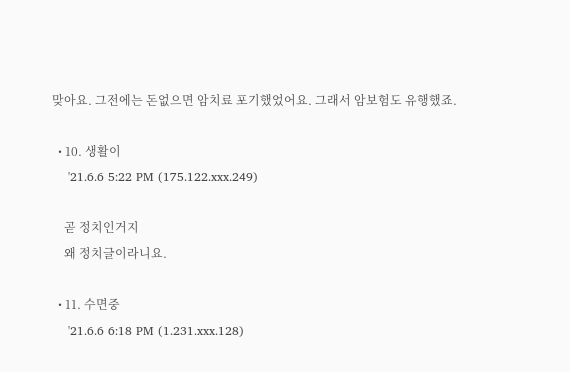맞아요. 그전에는 돈없으면 암치료 포기했었어요. 그래서 암보험도 유행했죠.

  • 10. 생활이
    '21.6.6 5:22 PM (175.122.xxx.249)

    곧 정치인거지
    왜 정치글이라니요.

  • 11. 수면중
    '21.6.6 6:18 PM (1.231.xxx.128)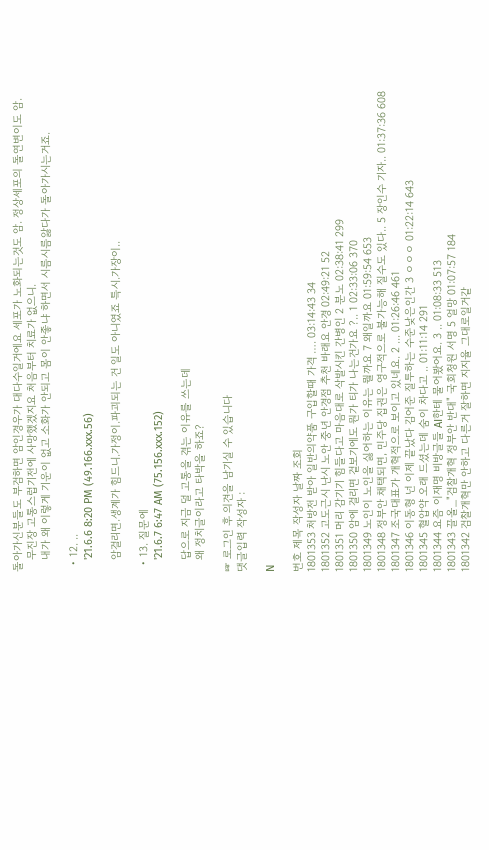돌아가신분들도 부검하면 암인경우가 대다수일거에요 세포가 노화되는것도 암. 정상세포의 돌연변이도 암.
    무진장 고통스럽기전에 사망했겠지요 처음부터 치료가 없으니.
    내가 왜 이렇게 기운이 없고 소화가 안되고 몸이 안좋냐 하면서 시름시름앓다가 돌아가시는거죠.

  • 12. ..
    '21.6.6 8:20 PM (49.166.xxx.56)

    암걸리면.생계가 힘드니.가정이.파괴되는 건 일도 아니였죠 특시.가장이..

  • 13. 질문에
    '21.6.7 6:47 AM (75.156.xxx.152)

    답으로 지금 덜 고통을 겪는 이유를 쓰는데
    왜 정치글이라고 타박을 하죠?

☞ 로그인 후 의견을 남기실 수 있습니다
댓글입력 작성자 :

N

번호 제목 작성자 날짜 조회
1801353 처방전 받아 일반의약품 구입할때 가격 …. 03:14:43 34
1801352 고도근시 난시 노안 중년 안경점 추천 바래요 안경 02:49:21 52
1801351 머리 감기기 힘들다고 마음대로 삭발시킨 간병인 2 분노 02:38:41 299
1801350 암에 걸리면 겉보기에도 뭔가 티가 나는건가요 ?.. 1 02:33:06 370
1801349 노인이 노인을 싫어하는 이유는 뭘까요 7 왜일까요 01:59:54 653
1801348 정부안 채택되면, 민주당 집권은 영구적으로 불가능해 질수도 있다.. 5 장인수 기자.. 01:37:36 608
1801347 조국대표가 개혁적으로 보이고 있네요. 2 ... 01:26:46 461
1801346 이동형 넌 이제 끝났다 김어준 질투하는 수준낮은인간 3 ㅇㅇㅇ 01:22:14 643
1801345 혈압약 오래 드셨는데 숨이 차다고 .. 01:11:14 291
1801344 요즘 이재명 비방글들 AI한테 물어봤어요. 3 .. 01:08:33 513
1801343 끌올_"검찰개혁 정부안 반대" 국회청원 서명 5 얼망 01:07:57 184
1801342 검찰개혁만 안하고 다른거 잘하면 지지율 그대로일거같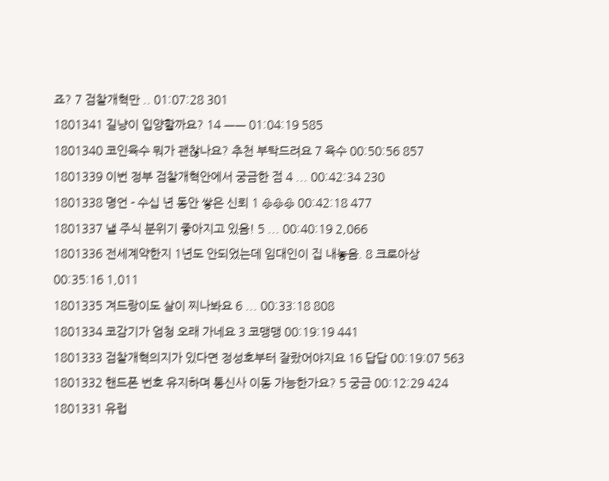죠? 7 검찰개혁만 .. 01:07:28 301
1801341 길냥이 입양할까요? 14 ㅡㅡ 01:04:19 585
1801340 코인육수 뭐가 괜찮나요? 추천 부탁드려요 7 육수 00:50:56 857
1801339 이번 정부 검찰개혁안에서 궁금한 점 4 ... 00:42:34 230
1801338 명언 - 수십 년 동안 쌓은 신뢰 1 ♧♧♧ 00:42:18 477
1801337 낼 주식 분위기 좋아지고 있음! 5 ... 00:40:19 2,066
1801336 전세계약한지 1년도 안되었는데 임대인이 집 내놓음. 8 크로아상 00:35:16 1,011
1801335 겨드랑이도 살이 찌나봐요 6 ... 00:33:18 808
1801334 코감기가 엄청 오래 가네요 3 코맹맹 00:19:19 441
1801333 검찰개혁의지가 있다면 정성호부터 잘랐어야지요 16 답답 00:19:07 563
1801332 핸드폰 번호 유지하며 통신사 이동 가능한가요? 5 궁금 00:12:29 424
1801331 유럽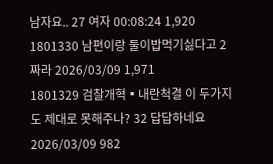남자요.. 27 여자 00:08:24 1,920
1801330 남편이랑 둘이밥먹기싫다고 2 짜라 2026/03/09 1,971
1801329 검찰개혁▪내란척결 이 두가지도 제대로 못해주나? 32 답답하네요 2026/03/09 982